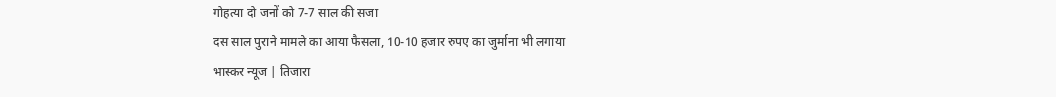गोहत्या दो जनों को 7-7 साल की सजा
दस साल पुराने मामले का आया फैसला, 10-10 हजार रुपए का जुर्माना भी लगाया
भास्कर न्यूज | तिजारा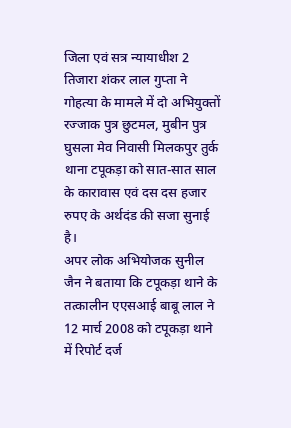जिला एवं सत्र न्यायाधीश 2 तिजारा शंकर लाल गुप्ता ने गोहत्या के मामले में दो अभियुक्तों रज्जाक पुत्र छुटमल, मुबीन पुत्र घुसला मेव निवासी मिलकपुर तुर्क थाना टपूकड़ा को सात-सात साल के कारावास एवं दस दस हजार रुपए के अर्थदंड की सजा सुनाई है।
अपर लोक अभियोजक सुनील जैन ने बताया कि टपूकड़ा थाने के तत्कालीन एएसआई बाबू लाल ने 12 मार्च 2008 को टपूकड़ा थाने में रिपोर्ट दर्ज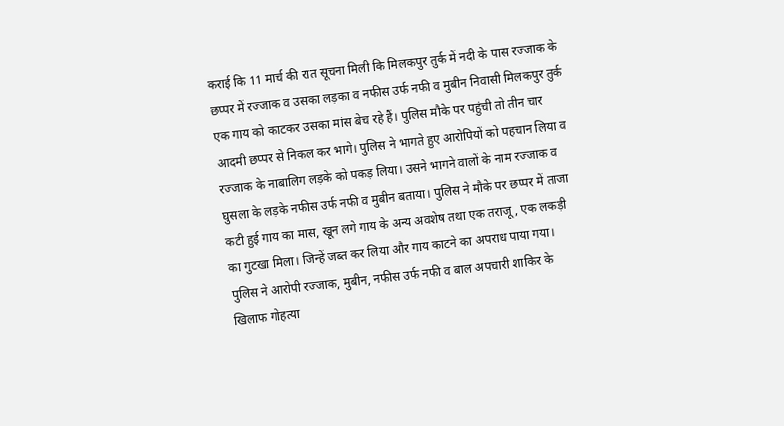कराई कि 11 मार्च की रात सूचना मिली कि मिलकपुर तुर्क में नदी के पास रज्जाक के छप्पर में रज्जाक व उसका लड़का व नफीस उर्फ नफी व मुबीन निवासी मिलकपुर तुर्क एक गाय को काटकर उसका मांस बेच रहे हैं। पुलिस मौके पर पहुंची तो तीन चार आदमी छप्पर से निकल कर भागे। पुलिस ने भागते हुए आरोपियों को पहचान लिया व रज्जाक के नाबालिग लड़के को पकड़ लिया। उसने भागने वालों के नाम रज्जाक व घुसला के लड़के नफीस उर्फ नफी व मुबीन बताया। पुलिस ने मौके पर छप्पर में ताजा कटी हुई गाय का मास, खून लगे गाय के अन्य अवशेष तथा एक तराजू, एक लकड़ी का गुटखा मिला। जिन्हें जब्त कर लिया और गाय काटने का अपराध पाया गया। पुलिस ने आरोपी रज्जाक, मुबीन, नफीस उर्फ नफी व बाल अपचारी शाकिर के खिलाफ गोहत्या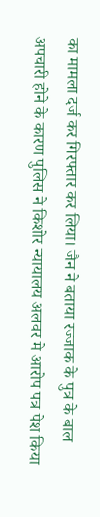का मामला दर्ज कर गिरफ्तार कर लिया। जैन ने बताया रज्जाक के पुत्र के बाल अपचारी होने के कारण पुलिस ने किशोर न्यायालय अलवर मे आरोप पत्र पेश किया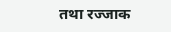तथा रज्जाक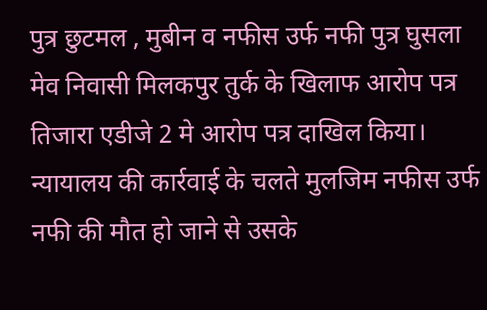पुत्र छुटमल , मुबीन व नफीस उर्फ नफी पुत्र घुसला मेव निवासी मिलकपुर तुर्क के खिलाफ आरोप पत्र तिजारा एडीजे 2 मे आरोप पत्र दाखिल किया। न्यायालय की कार्रवाई के चलते मुलजिम नफीस उर्फ नफी की मौत हो जाने से उसके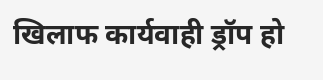खिलाफ कार्यवाही ड्रॉप हो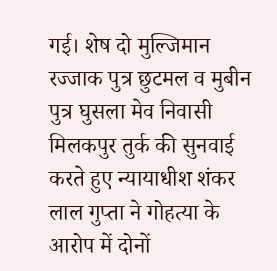गई। शेष दो मुल्जिमान रज्जाक पुत्र छुटमल व मुबीन पुत्र घुसला मेव निवासी मिलकपुर तुर्क की सुनवाई करते हुए न्यायाधीश शंकर लाल गुप्ता ने गोहत्या के आरोप में दोनों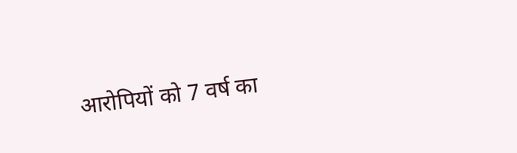आरोपियों को 7 वर्ष का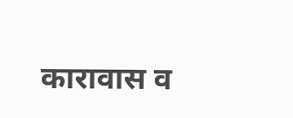कारावास व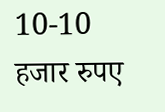10-10 हजार रुपए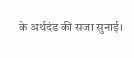के अर्थदंड की सजा सुनाई।